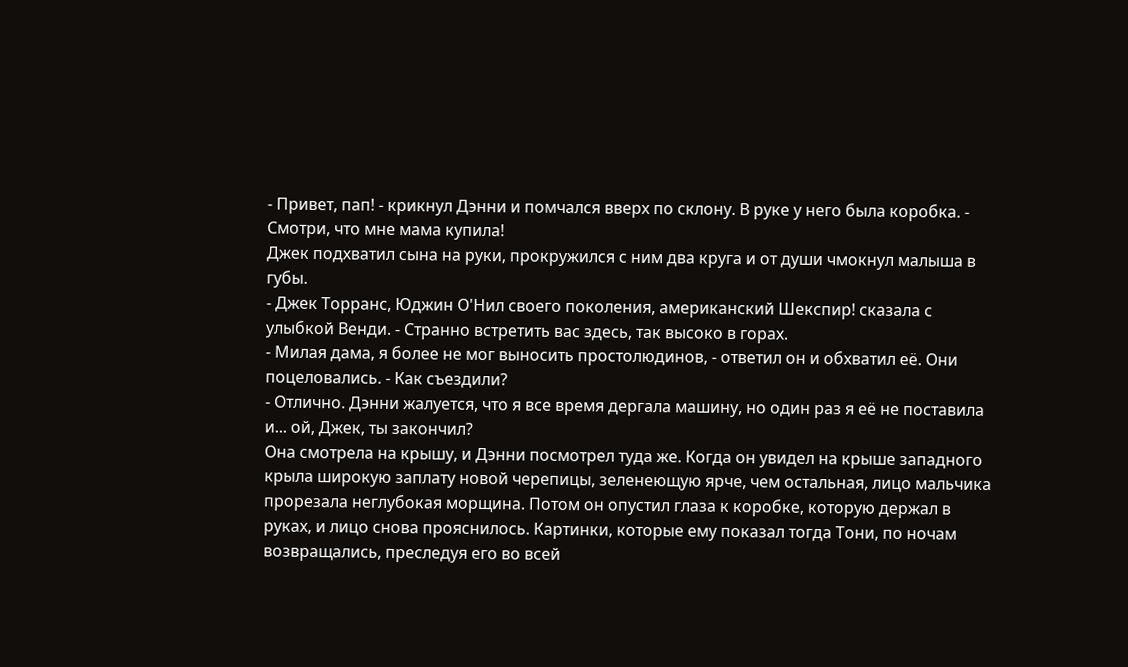- Привет, пап! - крикнул Дэнни и помчался вверх по склону. В руке у него была коробка. - Смотри, что мне мама купила!
Джек подхватил сына на руки, прокружился с ним два круга и от души чмокнул малыша в губы.
- Джек Торранс, Юджин О'Нил своего поколения, американский Шекспир! сказала с улыбкой Венди. - Странно встретить вас здесь, так высоко в горах.
- Милая дама, я более не мог выносить простолюдинов, - ответил он и обхватил её. Они поцеловались. - Как съездили?
- Отлично. Дэнни жалуется, что я все время дергала машину, но один раз я её не поставила и... ой, Джек, ты закончил?
Она смотрела на крышу, и Дэнни посмотрел туда же. Когда он увидел на крыше западного крыла широкую заплату новой черепицы, зеленеющую ярче, чем остальная, лицо мальчика прорезала неглубокая морщина. Потом он опустил глаза к коробке, которую держал в руках, и лицо снова прояснилось. Картинки, которые ему показал тогда Тони, по ночам возвращались, преследуя его во всей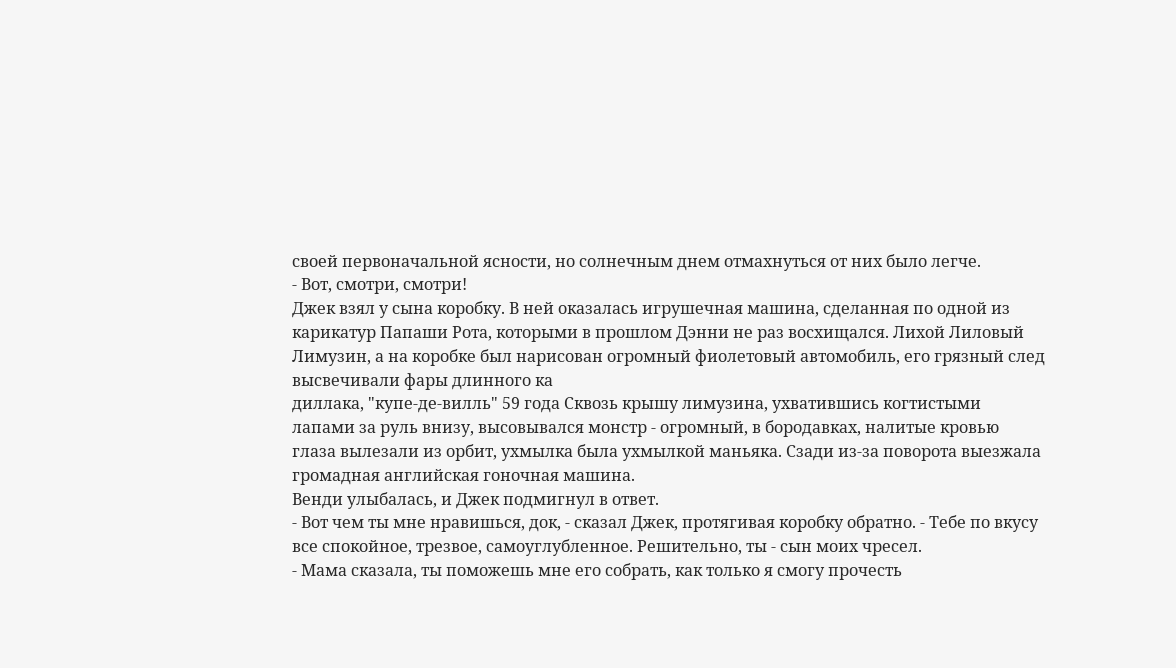своей первоначальной ясности, но солнечным днем отмахнуться от них было легче.
- Вот, смотри, смотри!
Джек взял у сына коробку. В ней оказалась игрушечная машина, сделанная по одной из карикатур Папаши Рота, которыми в прошлом Дэнни не раз восхищался. Лихой Лиловый Лимузин, а на коробке был нарисован огромный фиолетовый автомобиль, его грязный след высвечивали фары длинного ка
диллака, "купе-де-вилль" 59 года Сквозь крышу лимузина, ухватившись когтистыми лапами за руль внизу, высовывался монстр - огромный, в бородавках, налитые кровью глаза вылезали из орбит, ухмылка была ухмылкой маньяка. Сзади из-за поворота выезжала громадная английская гоночная машина.
Венди улыбалась, и Джек подмигнул в ответ.
- Вот чем ты мне нравишься, док, - сказал Джек, протягивая коробку обратно. - Тебе по вкусу все спокойное, трезвое, самоуглубленное. Решительно, ты - сын моих чресел.
- Мама сказала, ты поможешь мне его собрать, как только я смогу прочесть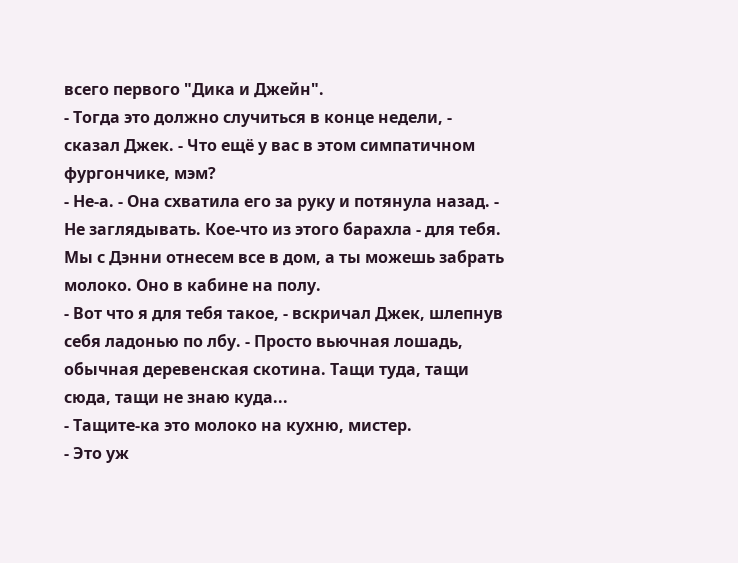всего первого "Дика и Джейн".
- Тогда это должно случиться в конце недели, - сказал Джек. - Что ещё у вас в этом симпатичном фургончике, мэм?
- Не-а. - Она схватила его за руку и потянула назад. - Не заглядывать. Кое-что из этого барахла - для тебя. Мы с Дэнни отнесем все в дом, а ты можешь забрать молоко. Оно в кабине на полу.
- Вот что я для тебя такое, - вскричал Джек, шлепнув себя ладонью по лбу. - Просто вьючная лошадь, обычная деревенская скотина. Тащи туда, тащи сюда, тащи не знаю куда...
- Тащите-ка это молоко на кухню, мистер.
- Это уж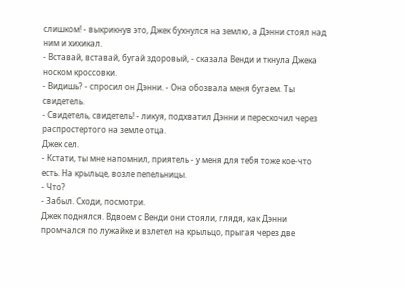слишком! - выкрикнув это, Джек бухнулся на землю, а Дэнни стоял над ним и хихикал.
- Вставай, вставай, бугай здоровый, - сказала Венди и ткнула Джека носком кроссовки.
- Видишь? - спросил он Дэнни. - Она обозвала меня бугаем. Ты свидетель.
- Свидетель, свидетель! - ликуя, подхватил Дэнни и перескочил через распростертого на земле отца.
Джек сел.
- Кстати, ты мне напомнил, приятель - у меня для тебя тоже кое-что есть. На крыльце, возле пепельницы.
- Что?
- Забыл. Сходи, посмотри.
Джек поднялся. Вдвоем с Венди они стояли, глядя, как Дэнни промчался по лужайке и взлетел на крыльцо, прыгая через две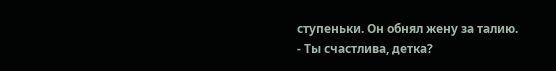ступеньки. Он обнял жену за талию.
- Ты счастлива, детка?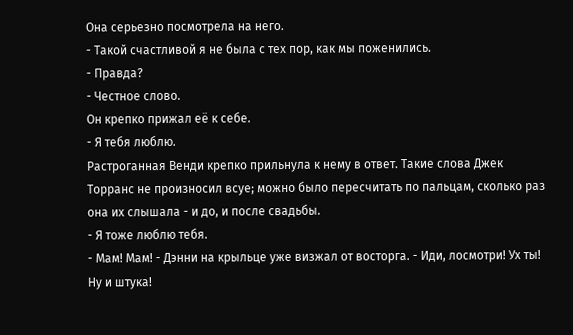Она серьезно посмотрела на него.
- Такой счастливой я не была с тех пор, как мы поженились.
- Правда?
- Честное слово.
Он крепко прижал её к себе.
- Я тебя люблю.
Растроганная Венди крепко прильнула к нему в ответ. Такие слова Джек Торранс не произносил всуе; можно было пересчитать по пальцам, сколько раз она их слышала - и до, и после свадьбы.
- Я тоже люблю тебя.
- Мам! Мам! - Дэнни на крыльце уже визжал от восторга. - Иди, лосмотри! Ух ты! Ну и штука!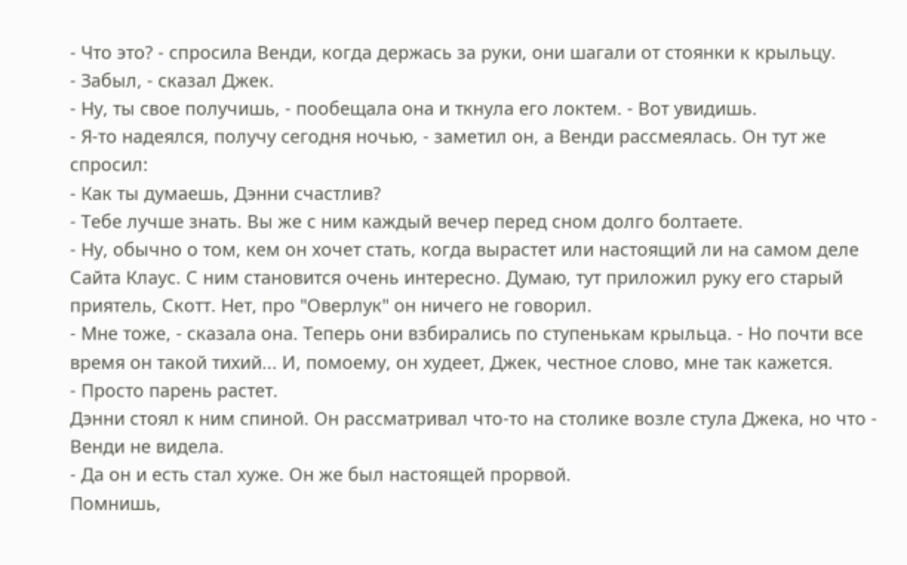- Что это? - спросила Венди, когда держась за руки, они шагали от стоянки к крыльцу.
- Забыл, - сказал Джек.
- Ну, ты свое получишь, - пообещала она и ткнула его локтем. - Вот увидишь.
- Я-то надеялся, получу сегодня ночью, - заметил он, а Венди рассмеялась. Он тут же спросил:
- Как ты думаешь, Дэнни счастлив?
- Тебе лучше знать. Вы же с ним каждый вечер перед сном долго болтаете.
- Ну, обычно о том, кем он хочет стать, когда вырастет или настоящий ли на самом деле Сайта Клаус. С ним становится очень интересно. Думаю, тут приложил руку его старый приятель, Скотт. Нет, про "Оверлук" он ничего не говорил.
- Мне тоже, - сказала она. Теперь они взбирались по ступенькам крыльца. - Но почти все время он такой тихий... И, помоему, он худеет, Джек, честное слово, мне так кажется.
- Просто парень растет.
Дэнни стоял к ним спиной. Он рассматривал что-то на столике возле стула Джека, но что - Венди не видела.
- Да он и есть стал хуже. Он же был настоящей прорвой.
Помнишь,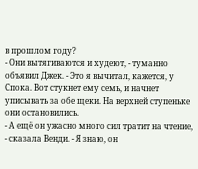в прошлом году?
- Они вытягиваются и худеют, - туманно объявил Джек. - Это я вычитал, кажется, у Спока. Вот стукнет ему семь, и начнет уписывать за обе щеки. На верхней ступеньке они остановились.
- А ещё он ужасно много сил тратит на чтение, - сказала Венди. - Я знаю, он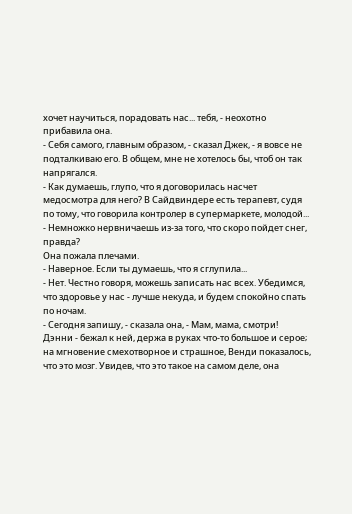хочет научиться, порадовать нас... тебя, - неохотно прибавила она.
- Себя самого, главным образом, - сказал Джек, - я вовсе не подталкиваю его. В общем, мне не хотелось бы, чтоб он так напрягался.
- Как думаешь, глупо, что я договорилась насчет медосмотра для него? В Сайдвиндере есть терапевт, судя по тому, что говорила контролер в супермаркете, молодой...
- Немножко нервничаешь из-за того, что скоро пойдет снег, правда?
Она пожала плечами.
- Наверное. Если ты думаешь, что я сглупила...
- Нет. Честно говоря, можешь записать нас всех. Убедимся, что здоровье у нас - лучше некуда, и будем спокойно спать по ночам.
- Сегодня запишу, - сказала она, - Мам, мама, смотри!
Дэнни - бежал к ней, держа в руках что-то большое и серое; на мгновение смехотворное и страшное, Венди показалось, что это мозг. Увидев, что это такое на самом деле, она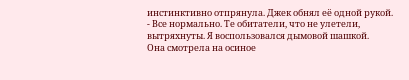инстинктивно отпрянула. Джек обнял её одной рукой.
- Все нормально. Те обитатели, что не улетели, вытряхнуты. Я воспользовался дымовой шашкой.
Она смотрела на осиное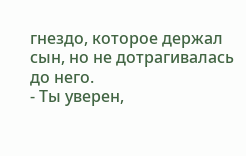гнездо, которое держал сын, но не дотрагивалась до него.
- Ты уверен,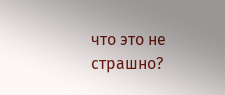что это не страшно?